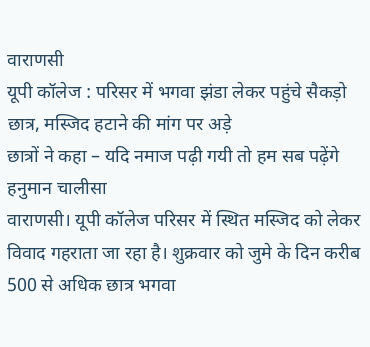वाराणसी
यूपी कॉलेज : परिसर में भगवा झंडा लेकर पहुंचे सैकड़ो छात्र, मस्जिद हटाने की मांग पर अड़े
छात्रों ने कहा – यदि नमाज पढ़ी गयी तो हम सब पढ़ेंगे हनुमान चालीसा
वाराणसी। यूपी कॉलेज परिसर में स्थित मस्जिद को लेकर विवाद गहराता जा रहा है। शुक्रवार को जुमे के दिन करीब 500 से अधिक छात्र भगवा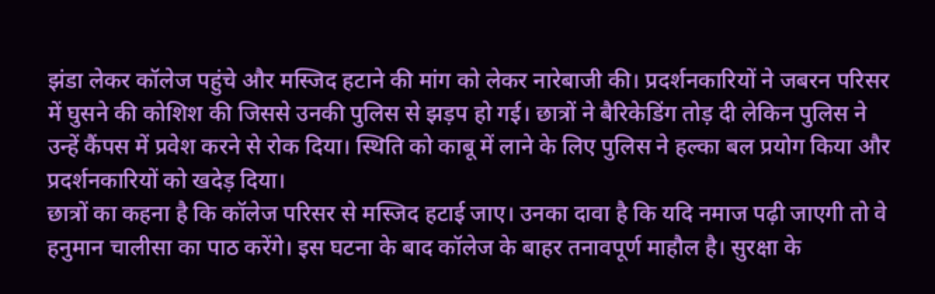झंडा लेकर कॉलेज पहुंचे और मस्जिद हटाने की मांग को लेकर नारेबाजी की। प्रदर्शनकारियों ने जबरन परिसर में घुसने की कोशिश की जिससे उनकी पुलिस से झड़प हो गई। छात्रों ने बैरिकेडिंग तोड़ दी लेकिन पुलिस ने उन्हें कैंपस में प्रवेश करने से रोक दिया। स्थिति को काबू में लाने के लिए पुलिस ने हल्का बल प्रयोग किया और प्रदर्शनकारियों को खदेड़ दिया।
छात्रों का कहना है कि कॉलेज परिसर से मस्जिद हटाई जाए। उनका दावा है कि यदि नमाज पढ़ी जाएगी तो वे हनुमान चालीसा का पाठ करेंगे। इस घटना के बाद कॉलेज के बाहर तनावपूर्ण माहौल है। सुरक्षा के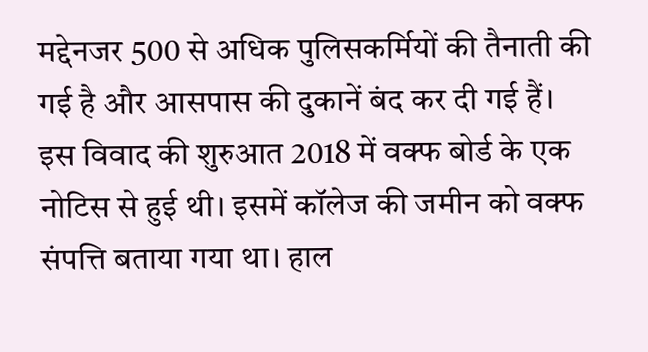मद्देनजर 500 से अधिक पुलिसकर्मियों की तैनाती की गई है और आसपास की दुकानें बंद कर दी गई हैं।
इस विवाद की शुरुआत 2018 में वक्फ बोर्ड के एक नोटिस से हुई थी। इसमें कॉलेज की जमीन को वक्फ संपत्ति बताया गया था। हाल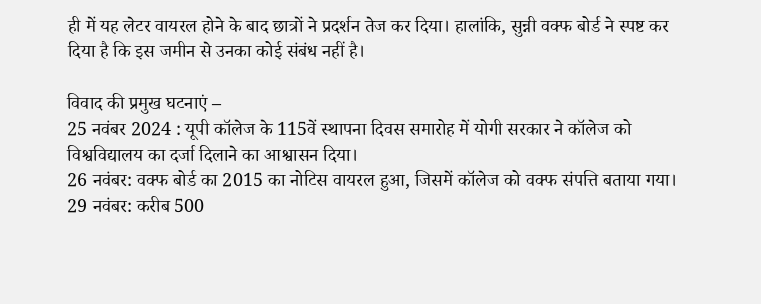ही में यह लेटर वायरल होने के बाद छात्रों ने प्रदर्शन तेज कर दिया। हालांकि, सुन्नी वक्फ बोर्ड ने स्पष्ट कर दिया है कि इस जमीन से उनका कोई संबंध नहीं है।

विवाद की प्रमुख घटनाएं –
25 नवंबर 2024 : यूपी कॉलेज के 115वें स्थापना दिवस समारोह में योगी सरकार ने कॉलेज को विश्वविद्यालय का दर्जा दिलाने का आश्वासन दिया।
26 नवंबर: वक्फ बोर्ड का 2015 का नोटिस वायरल हुआ, जिसमें कॉलेज को वक्फ संपत्ति बताया गया।
29 नवंबर: करीब 500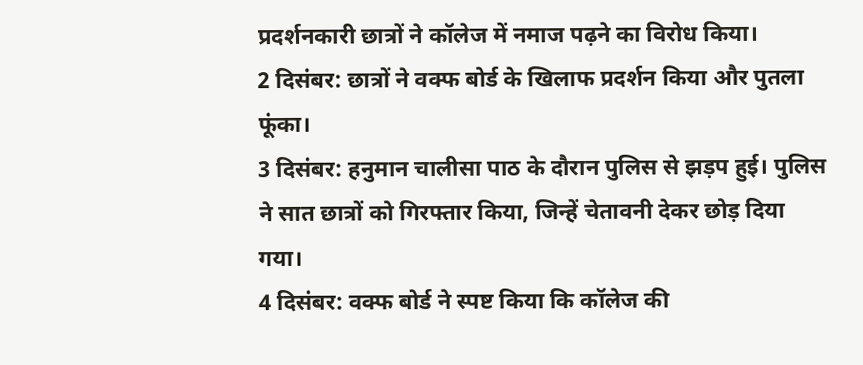प्रदर्शनकारी छात्रों ने कॉलेज में नमाज पढ़ने का विरोध किया।
2 दिसंबर: छात्रों ने वक्फ बोर्ड के खिलाफ प्रदर्शन किया और पुतला फूंका।
3 दिसंबर: हनुमान चालीसा पाठ के दौरान पुलिस से झड़प हुई। पुलिस ने सात छात्रों को गिरफ्तार किया, जिन्हें चेतावनी देकर छोड़ दिया गया।
4 दिसंबर: वक्फ बोर्ड ने स्पष्ट किया कि कॉलेज की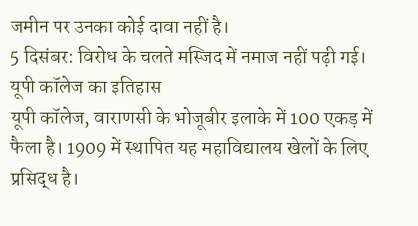जमीन पर उनका कोई दावा नहीं है।
5 दिसंबर: विरोध के चलते मस्जिद में नमाज नहीं पढ़ी गई।
यूपी कॉलेज का इतिहास
यूपी कॉलेज, वाराणसी के भोजूबीर इलाके में 100 एकड़ में फैला है। 1909 में स्थापित यह महाविद्यालय खेलों के लिए प्रसिद्ध है।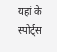यहां के स्पोर्ट्स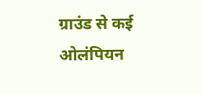ग्राउंड से कई ओलंपियन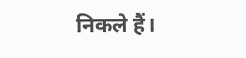निकले हैं।